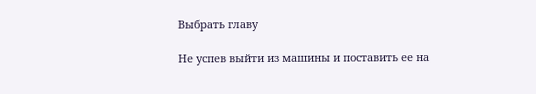Выбрать главу

Не успев выйти из машины и поставить ее на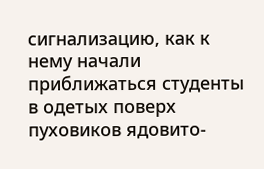сигнализацию, как к нему начали приближаться студенты в одетых поверх пуховиков ядовито-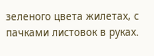зеленого цвета жилетах, с пачками листовок в руках.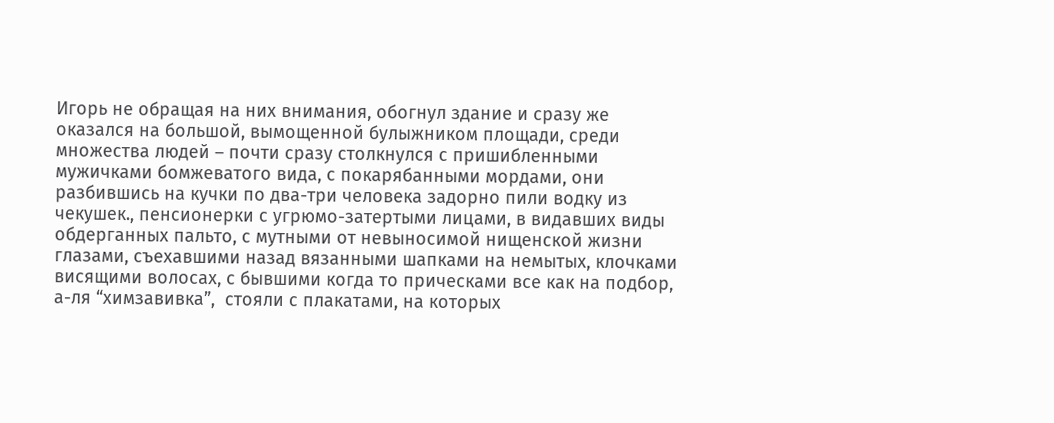Игорь не обращая на них внимания, обогнул здание и сразу же оказался на большой, вымощенной булыжником площади, среди множества людей – почти сразу столкнулся с пришибленными мужичками бомжеватого вида, с покарябанными мордами, они разбившись на кучки по два-три человека задорно пили водку из чекушек., пенсионерки с угрюмо-затертыми лицами, в видавших виды обдерганных пальто, с мутными от невыносимой нищенской жизни глазами, съехавшими назад вязанными шапками на немытых, клочками висящими волосах, с бывшими когда то прическами все как на подбор, а-ля “химзавивка”,  стояли с плакатами, на которых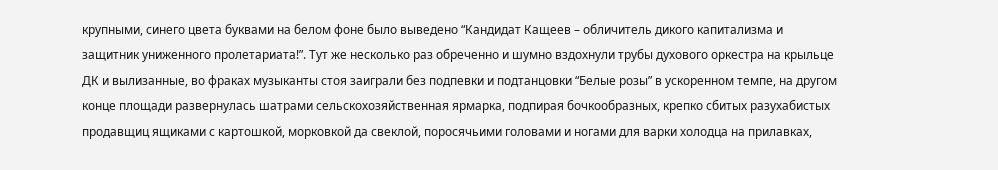крупными, синего цвета буквами на белом фоне было выведено “Кандидат Кащеев – обличитель дикого капитализма и защитник униженного пролетариата!”. Тут же несколько раз обреченно и шумно вздохнули трубы духового оркестра на крыльце ДК и вылизанные, во фраках музыканты стоя заиграли без подпевки и подтанцовки “Белые розы” в ускоренном темпе, на другом конце площади развернулась шатрами сельскохозяйственная ярмарка, подпирая бочкообразных, крепко сбитых разухабистых продавщиц ящиками с картошкой, морковкой да свеклой, поросячьими головами и ногами для варки холодца на прилавках,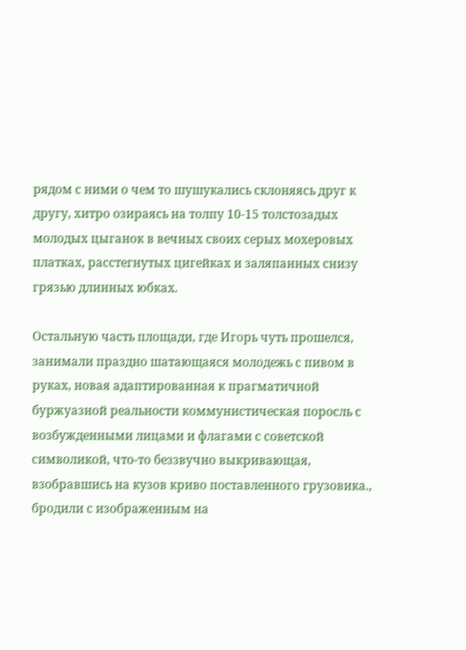рядом с ними о чем то шушукались склоняясь друг к другу, хитро озираясь на толпу 10-15 толстозадых молодых цыганок в вечных своих серых мохеровых платках, расстегнутых цигейках и заляпанных снизу грязью длинных юбках.

Остальную часть площади, где Игорь чуть прошелся, занимали праздно шатающаяся молодежь с пивом в руках, новая адаптированная к прагматичной буржуазной реальности коммунистическая поросль с возбужденными лицами и флагами с советской символикой, что-то беззвучно выкривающая, взобравшись на кузов криво поставленного грузовика., бродили с изображенным на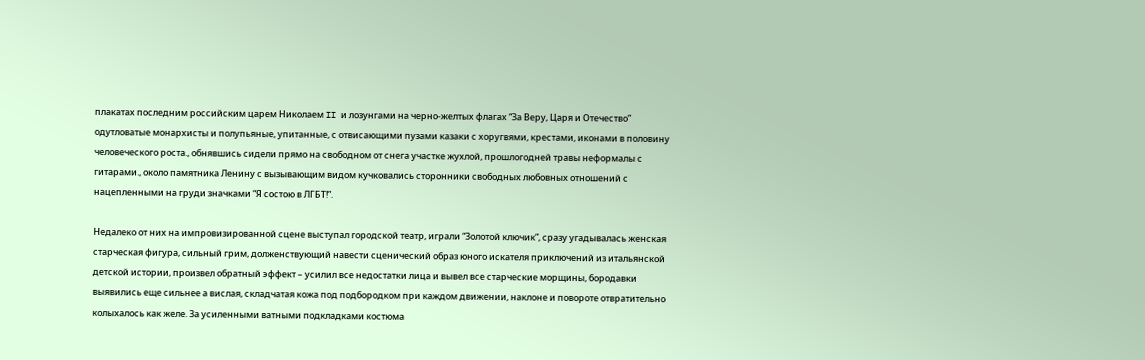плакатах последним российским царем Николаем II и лозунгами на черно-желтых флагах “За Веру, Царя и Отечество” одутловатые монархисты и полупьяные, упитанные, с отвисающими пузами казаки с хоругвями, крестами, иконами в половину человеческого роста., обнявшись сидели прямо на свободном от снега участке жухлой, прошлогодней травы неформалы с гитарами., около памятника Ленину с вызывающим видом кучковались сторонники свободных любовных отношений с нацепленными на груди значками “Я состою в ЛГБТ!”.

Недалеко от них на импровизированной сцене выступал городской театр, играли “Золотой ключик”, сразу угадывалась женская старческая фигура, сильный грим, долженствующий навести сценический образ юного искателя приключений из итальянской детской истории, произвел обратный эффект – усилил все недостатки лица и вывел все старческие морщины, бородавки выявились еще сильнее а вислая, складчатая кожа под подбородком при каждом движении, наклоне и повороте отвратительно колыхалось как желе. За усиленными ватными подкладками костюма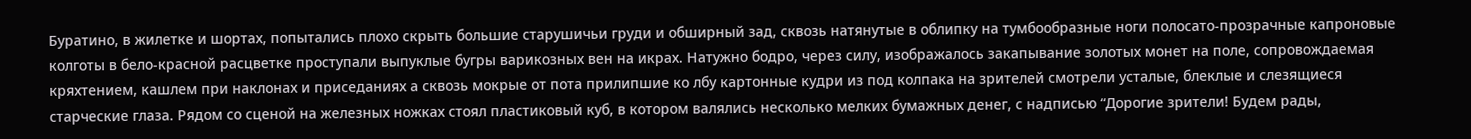Буратино, в жилетке и шортах, попытались плохо скрыть большие старушичьи груди и обширный зад, сквозь натянутые в облипку на тумбообразные ноги полосато-прозрачные капроновые колготы в бело-красной расцветке проступали выпуклые бугры варикозных вен на икрах. Натужно бодро, через силу, изображалось закапывание золотых монет на поле, сопровождаемая кряхтением, кашлем при наклонах и приседаниях а сквозь мокрые от пота прилипшие ко лбу картонные кудри из под колпака на зрителей смотрели усталые, блеклые и слезящиеся старческие глаза. Рядом со сценой на железных ножках стоял пластиковый куб, в котором валялись несколько мелких бумажных денег, с надписью “Дорогие зрители! Будем рады,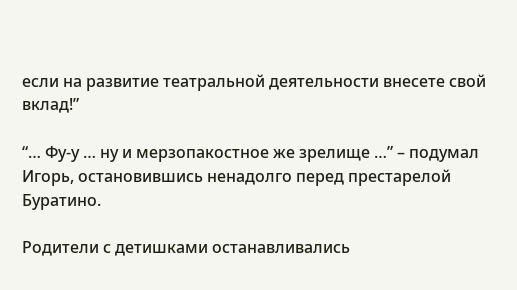если на развитие театральной деятельности внесете свой вклад!”

“… Фу-у … ну и мерзопакостное же зрелище …” – подумал Игорь, остановившись ненадолго перед престарелой Буратино.

Родители с детишками останавливались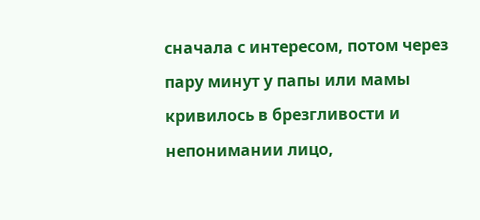сначала с интересом, потом через пару минут у папы или мамы кривилось в брезгливости и непонимании лицо,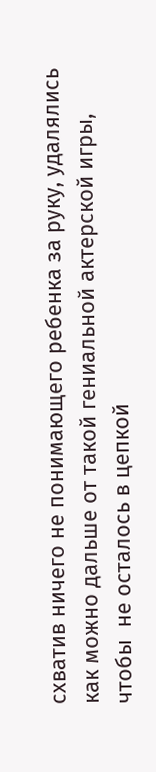схватив ничего не понимающего ребенка за руку, удалялись как можно дальше от такой гениальной актерской игры, чтобы  не осталось в цепкой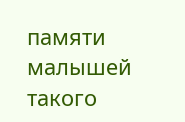памяти малышей такого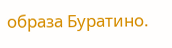образа Буратино.